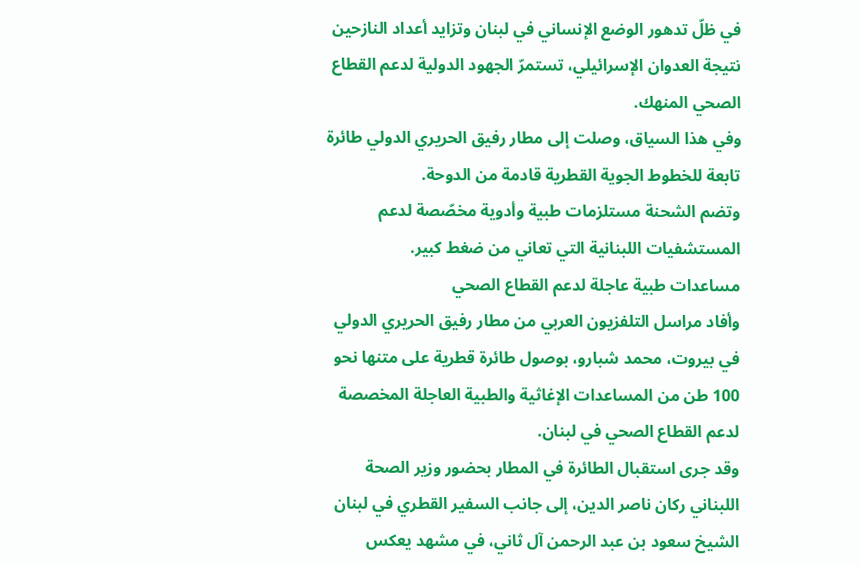في ظلّ تدهور الوضع الإنساني في لبنان وتزايد أعداد النازحين نتيجة العدوان الإسرائيلي، تستمرّ الجهود الدولية لدعم القطاع الصحي المنهك.
وفي هذا السياق، وصلت إلى مطار رفيق الحريري الدولي طائرة تابعة للخطوط الجوية القطرية قادمة من الدوحة.
وتضم الشحنة مستلزمات طبية وأدوية مخصّصة لدعم المستشفيات اللبنانية التي تعاني من ضغط كبير.
مساعدات طبية عاجلة لدعم القطاع الصحي
وأفاد مراسل التلفزيون العربي من مطار رفيق الحريري الدولي في بيروت، محمد شبارو، بوصول طائرة قطرية على متنها نحو 100 طن من المساعدات الإغاثية والطبية العاجلة المخصصة لدعم القطاع الصحي في لبنان.
وقد جرى استقبال الطائرة في المطار بحضور وزير الصحة اللبناني ركان ناصر الدين، إلى جانب السفير القطري في لبنان الشيخ سعود بن عبد الرحمن آل ثاني، في مشهد يعكس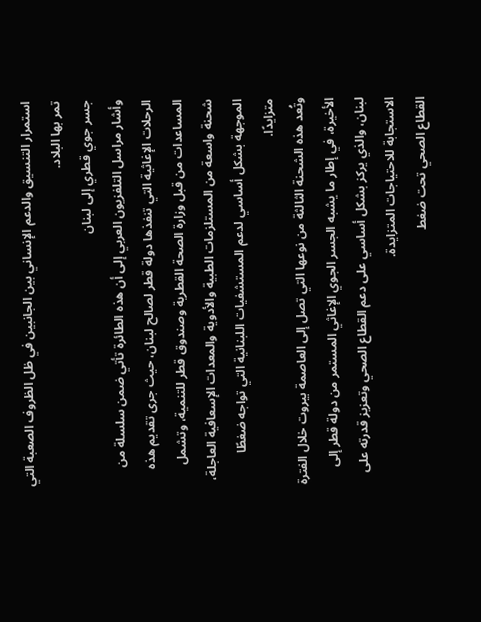استمرار التنسيق والدعم الإنساني بين الجانبين في ظل الظروف الصعبة التي تمر بها البلاد.
جسر جوي قطري إلى لبنان
وأشار مراسل التلفزيون العربي إلى أن هذه الطائرة تأتي ضمن سلسلة من الرحلات الإغاثية التي تنفذها دولة قطر لصالح لبنان، حيث جرى تقديم هذه المساعدات من قبل وزارة الصحة القطرية وصندوق قطر للتنمية، وتشمل شحنة واسعة من المستلزمات الطبية والأدوية والمعدات الإسعافية العاجلة، الموجهة بشكل أساسي لدعم المستشفيات اللبنانية التي تواجه ضغطًا متزايدًا.
وتُعد هذه الشحنة الثالثة من نوعها التي تصل إلى العاصمة بيروت خلال الفترة الأخيرة، في إطار ما يشبه الجسر الجوي الإغاثي المستمر من دولة قطر إلى لبنان، والذي يركز بشكل أساسي على دعم القطاع الصحي وتعزيز قدرته على الاستجابة للاحتياجات المتزايدة.
القطاع الصحي تحت ضغط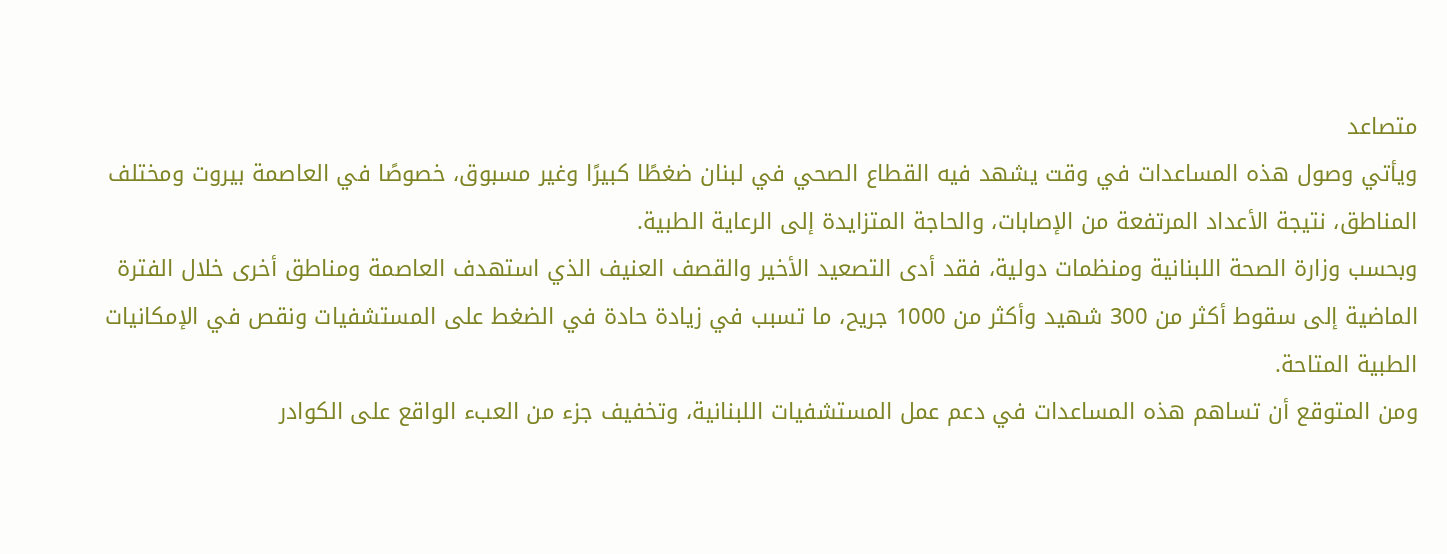متصاعد
ويأتي وصول هذه المساعدات في وقت يشهد فيه القطاع الصحي في لبنان ضغطًا كبيرًا وغير مسبوق، خصوصًا في العاصمة بيروت ومختلف المناطق، نتيجة الأعداد المرتفعة من الإصابات، والحاجة المتزايدة إلى الرعاية الطبية.
وبحسب وزارة الصحة اللبنانية ومنظمات دولية، فقد أدى التصعيد الأخير والقصف العنيف الذي استهدف العاصمة ومناطق أخرى خلال الفترة الماضية إلى سقوط أكثر من 300 شهيد وأكثر من 1000 جريح، ما تسبب في زيادة حادة في الضغط على المستشفيات ونقص في الإمكانيات الطبية المتاحة.
ومن المتوقع أن تساهم هذه المساعدات في دعم عمل المستشفيات اللبنانية، وتخفيف جزء من العبء الواقع على الكوادر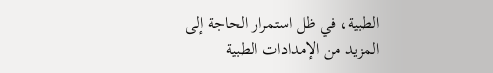الطبية، في ظل استمرار الحاجة إلى المزيد من الإمدادات الطبية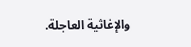والإغاثية العاجلة.